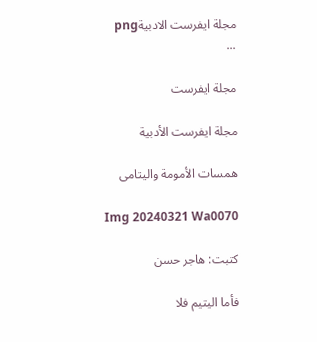مجلة ايفرست الادبيةpng
...

مجلة ايفرست

مجلة ايفرست الأدبية

همسات الأمومة واليتامى

Img 20240321 Wa0070

كتبت: هاجر حسن

فأما اليتيم فلا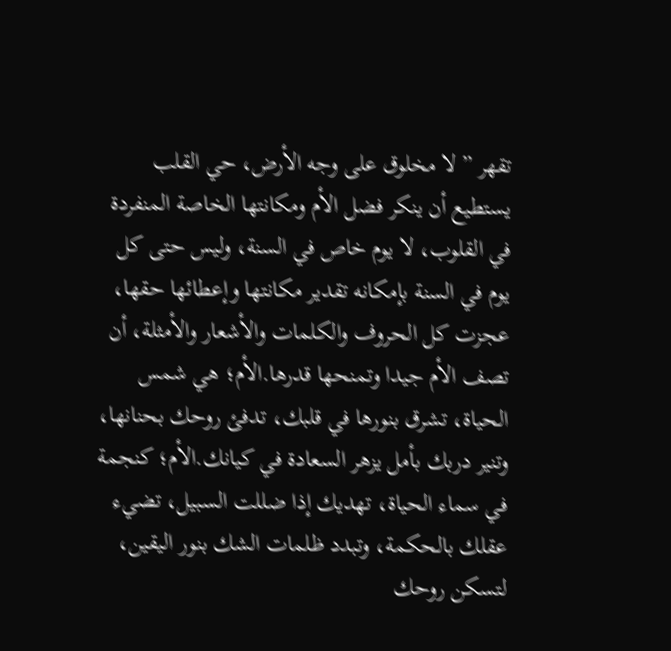تقهر ” لا مخلوق على وجه الأرض، حي القلب يستطيع أن ينكر فضل الأم ومكانتها الخاصة المنفردة في القلوب، لا يوم خاص في السنة، وليس حتى كل يوم في السنة بإمكانه تقدير مكانتها وإعطائها حقها، عجزت كل الحروف والكلمات والأشعار والأمثلة، أن تصف الأم جيدا وتمنحها قدرها.الأم؛ هي شمس الحياة، تشرق بنورها في قلبك، تدفئ روحك بحنانها، وتنير دربك بأمل يزهر السعادة في كيانك.الأم؛ كنجمة في سماء الحياة، تهديك إذا ضللت السبيل، تضيء عقلك بالحكمة، وتبدد ظلمات الشك بنور اليقين، لتسكن روحك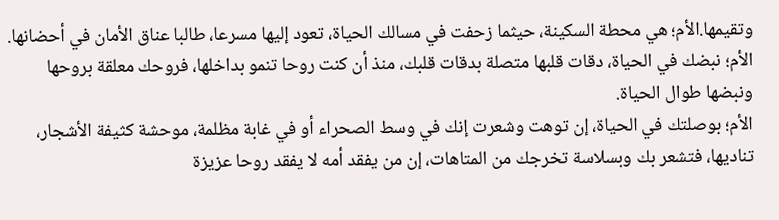وتقيمها.الأم؛ هي محطة السكينة، حيثما زحفت في مسالك الحياة، تعود إليها مسرعا، طالبا عناق الأمان في أحضانها.
الأم؛ نبضك في الحياة، دقات قلبها متصلة بدقات قلبك، منذ أن كنت روحا تنمو بداخلها، فروحك معلقة بروحها ونبضها طوال الحياة.
الأم؛ بوصلتك في الحياة، إن توهت وشعرت إنك في وسط الصحراء أو في غابة مظلمة، موحشة كثيفة الأشجار، تناديها، فتشعر بك وبسلاسة تخرجك من المتاهات، إن من يفقد أمه لا يفقد روحا عزيزة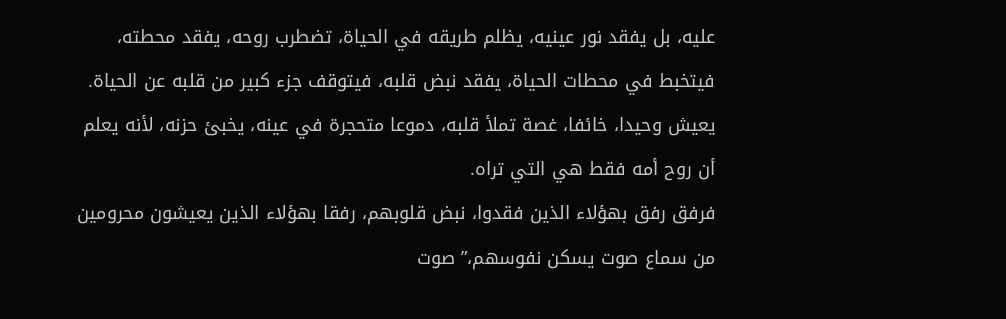عليه، بل يفقد نور عينيه، يظلم طريقه في الحياة، تضطرب روحه، يفقد محطته، فيتخبط في محطات الحياة، يفقد نبض قلبه، فيتوقف جزء كبير من قلبه عن الحياة.
يعيش وحيدا، خائفا، غصة تملأ قلبه، دموعا متحجرة في عينه، يخبئ حزنه، لأنه يعلم أن روح أمه فقط هي التي تراه.
فرفق رفق بهؤلاء الذين فقدوا، نبض قلوبهم، رفقا بهؤلاء الذين يعيشون محرومين من سماع صوت يسكن نفوسهم،” صوت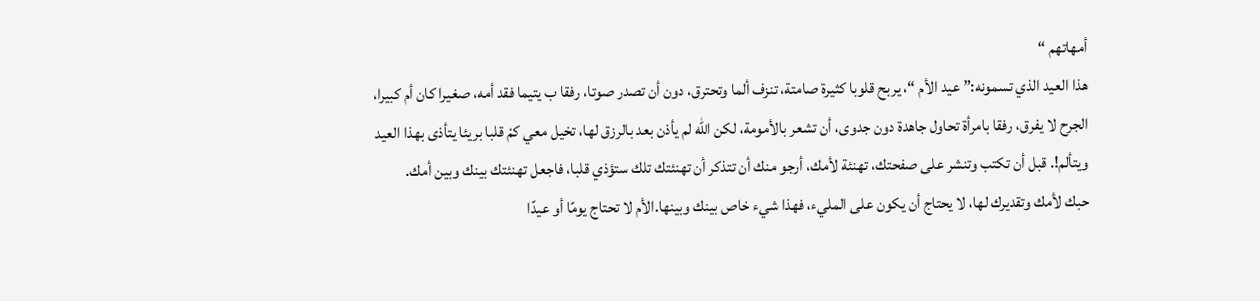أمهاتهم “
هذا العيد الذي تسمونه:” عيد الأم “، يربح قلوبا كثيرة صامتة، تنزف ألما وتحترق، دون أن تصدر صوتا، رفقا ب يتيما فقد أمه، صغيرا كان أم كبيرا، الجرح لا يفرق، رفقا بامرأة تحاول جاهدة دون جدوى، أن تشعر بالأمومة، لكن الله لم يأذن بعد بالرزق لها، تخيل معي كمْ قلبا بريئا يتأذى بهذا العيد ويتألم!. قبل أن تكتب وتنشر على صفحتك، تهنئة لأمك، أرجو منك أن تتذكر أن تهنئتك تلك ستؤذي قلبا، فاجعل تهنئتك بينك وبين أمك.
حبك لأمك وتقديرك لها، لا يحتاج أن يكون على المليء، فهذا شيء خاص بينك وبينها.الأم لا تحتاج يومًا أو عيدًا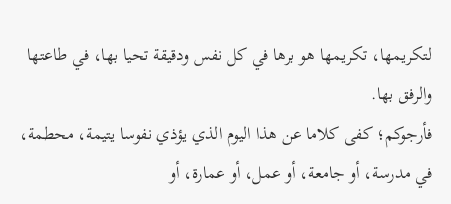لتكريمها، تكريمها هو برها في كل نفس ودقيقة تحيا بها، في طاعتها والرفق بها.
فأرجوكم؛ كفى كلاما عن هذا اليوم الذي يؤذي نفوسا يتيمة، محطمة، في مدرسة، أو جامعة، أو عمل، أو عمارة، أو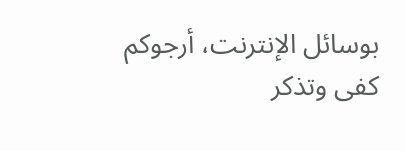بوسائل الإنترنت، أرجوكم كفى وتذكر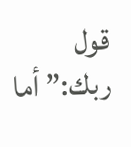قول ربك:” أما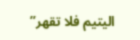اليتيم فلا تقهر”